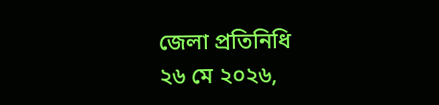জেলা প্রতিনিধি
২৬ মে ২০২৬,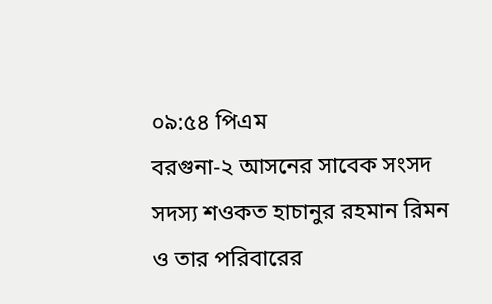০৯:৫৪ পিএম
বরগুনা-২ আসনের সাবেক সংসদ সদস্য শওকত হাচানুর রহমান রিমন ও তার পরিবারের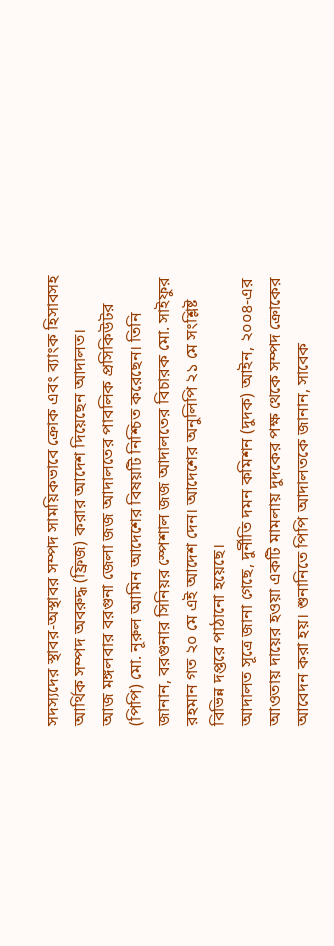সদস্যদের স্থাবর-অস্থাবর সম্পদ সাময়িকভাবে ক্রোক এবং ব্যাংক হিসাবসহ আর্থিক সম্পদ অবরুদ্ধ (ফ্রিজ) করার আদেশ দিয়েছেন আদালত।
আজ মঙ্গলবার বরগুনা জেলা জজ আদালতের পাবলিক প্রসিকিউটর (পিপি) মো. নূরুল আমিন আদেশের বিষয়টি নিশ্চিত করেছেন। তিনি জানান, বরগুনার সিনিয়র স্পেশাল জজ আদালতের বিচারক মো. সাইফুর রহমান গত ২০ মে এই আদেশ দেন। আদেশের অনুলিপি ২১ মে সংশ্লিষ্ট বিভিন্ন দপ্তরে পাঠানো হয়েছে।
আদালত সূত্রে জানা গেছে, দুর্নীতি দমন কমিশন (দুদক) আইন, ২০০৪-এর আওতায় দায়ের হওয়া একটি মামলায় দুদকের পক্ষ থেকে সম্পদ ক্রোকের আবেদন করা হয়। শুনানিতে পিপি আদালতকে জানান, সাবেক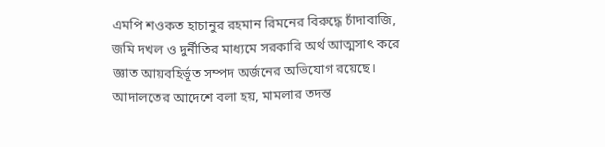এমপি শওকত হাচানুর রহমান রিমনের বিরুদ্ধে চাঁদাবাজি, জমি দখল ও দুর্নীতির মাধ্যমে সরকারি অর্থ আত্মসাৎ করে জ্ঞাত আয়বহির্ভূত সম্পদ অর্জনের অভিযোগ রয়েছে।
আদালতের আদেশে বলা হয়, মামলার তদন্ত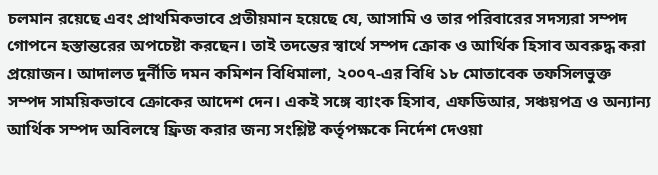চলমান রয়েছে এবং প্রাথমিকভাবে প্রতীয়মান হয়েছে যে, আসামি ও তার পরিবারের সদস্যরা সম্পদ গোপনে হস্তান্তরের অপচেষ্টা করছেন। তাই তদন্তের স্বার্থে সম্পদ ক্রোক ও আর্থিক হিসাব অবরুদ্ধ করা প্রয়োজন। আদালত দুর্নীতি দমন কমিশন বিধিমালা, ২০০৭-এর বিধি ১৮ মোতাবেক তফসিলভুক্ত সম্পদ সাময়িকভাবে ক্রোকের আদেশ দেন। একই সঙ্গে ব্যাংক হিসাব, এফডিআর, সঞ্চয়পত্র ও অন্যান্য আর্থিক সম্পদ অবিলম্বে ফ্রিজ করার জন্য সংশ্লিষ্ট কর্তৃপক্ষকে নির্দেশ দেওয়া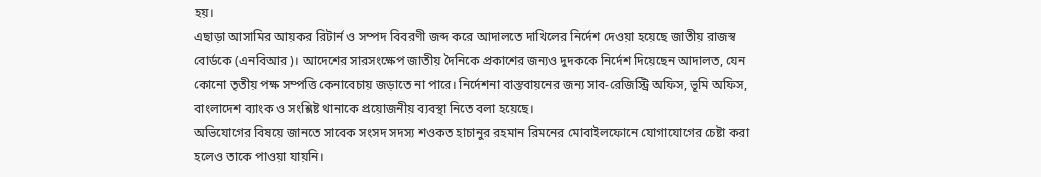হয়।
এছাড়া আসামির আয়কর রিটার্ন ও সম্পদ বিবরণী জব্দ করে আদালতে দাখিলের নির্দেশ দেওয়া হয়েছে জাতীয় রাজস্ব বোর্ডকে (এনবিআর)। আদেশের সারসংক্ষেপ জাতীয় দৈনিকে প্রকাশের জন্যও দুদককে নির্দেশ দিয়েছেন আদালত, যেন কোনো তৃতীয় পক্ষ সম্পত্তি কেনাবেচায় জড়াতে না পারে। নির্দেশনা বাস্তবায়নের জন্য সাব-রেজিস্ট্রি অফিস, ভূমি অফিস, বাংলাদেশ ব্যাংক ও সংশ্লিষ্ট থানাকে প্রয়োজনীয় ব্যবস্থা নিতে বলা হয়েছে।
অভিযোগের বিষয়ে জানতে সাবেক সংসদ সদস্য শওকত হাচানুর রহমান রিমনের মোবাইলফোনে যোগাযোগের চেষ্টা করা হলেও তাকে পাওয়া যায়নি।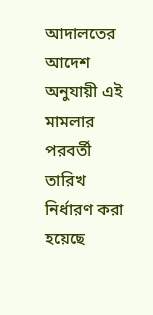আদালতের আদেশ অনুযায়ী এই মামলার পরবর্তী তারিখ নির্ধারণ করা হয়েছে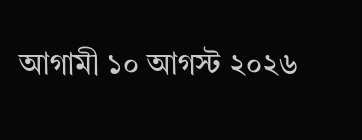আগামী ১০ আগস্ট ২০২৬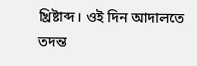খ্রিষ্টাব্দ। ওই দিন আদালতে তদন্ত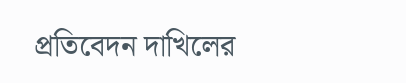প্রতিবেদন দাখিলের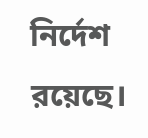নির্দেশ রয়েছে।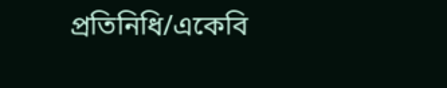প্রতিনিধি/একেবি